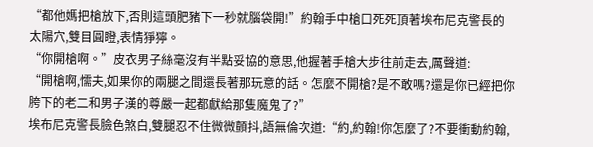“都他媽把槍放下,否則這頭肥豬下一秒就腦袋開!”約翰手中槍口死死頂著埃布尼克警長的太陽穴,雙目圓瞪,表情猙獰。
“你開槍啊。”皮衣男子絲毫沒有半點妥協的意思,他握著手槍大步往前走去,厲聲道:
“開槍啊,懦夫,如果你的兩腿之間還長著那玩意的話。怎麼不開槍?是不敢嗎?還是你已經把你胯下的老二和男子漢的尊嚴一起都獻給那隻魔鬼了?”
埃布尼克警長臉色煞白,雙腿忍不住微微顫抖,語無倫次道:“約,約翰!你怎麼了?不要衝動約翰,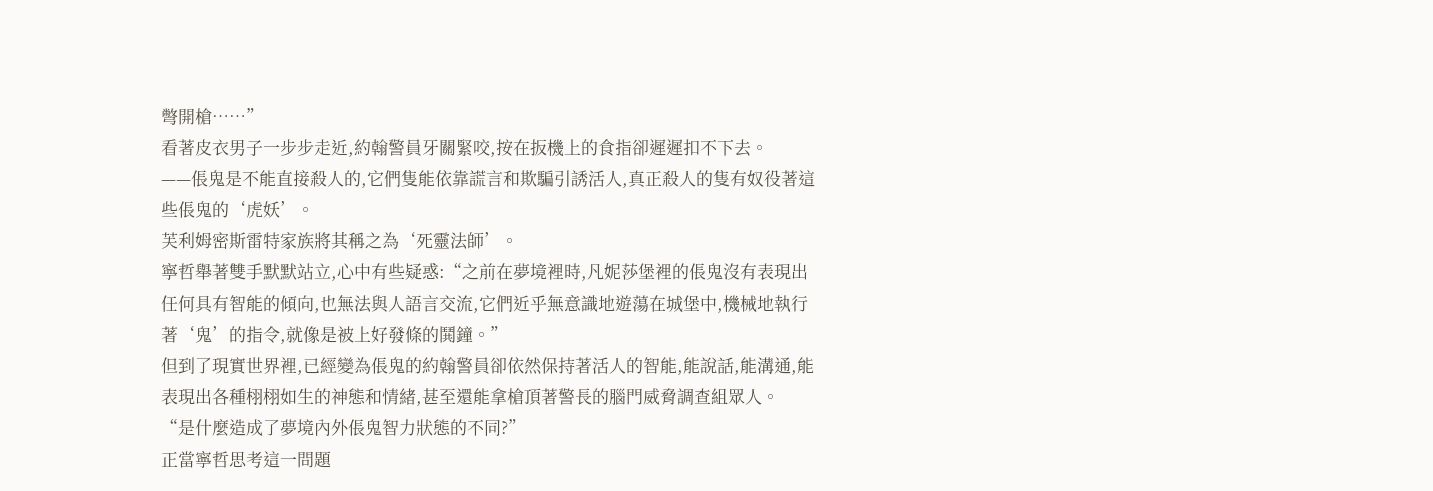彆開槍……”
看著皮衣男子一步步走近,約翰警員牙關緊咬,按在扳機上的食指卻遲遲扣不下去。
——倀鬼是不能直接殺人的,它們隻能依靠謊言和欺騙引誘活人,真正殺人的隻有奴役著這些倀鬼的‘虎妖’。
芙利姆密斯雷特家族將其稱之為‘死靈法師’。
寧哲舉著雙手默默站立,心中有些疑惑:“之前在夢境裡時,凡妮莎堡裡的倀鬼沒有表現出任何具有智能的傾向,也無法與人語言交流,它們近乎無意識地遊蕩在城堡中,機械地執行著‘鬼’的指令,就像是被上好發條的鬨鐘。”
但到了現實世界裡,已經變為倀鬼的約翰警員卻依然保持著活人的智能,能說話,能溝通,能表現出各種栩栩如生的神態和情緒,甚至還能拿槍頂著警長的腦門威脅調查組眾人。
“是什麼造成了夢境內外倀鬼智力狀態的不同?”
正當寧哲思考這一問題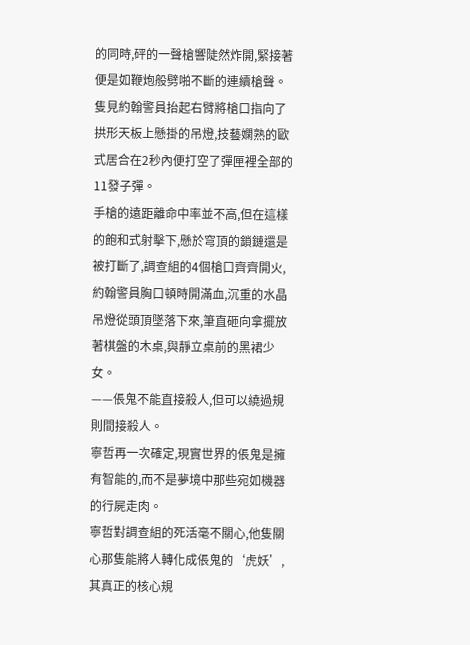的同時,砰的一聲槍響陡然炸開,緊接著便是如鞭炮般劈啪不斷的連續槍聲。隻見約翰警員抬起右臂將槍口指向了拱形天板上懸掛的吊燈,技藝嫻熟的歐式居合在2秒內便打空了彈匣裡全部的11發子彈。
手槍的遠距離命中率並不高,但在這樣的飽和式射擊下,懸於穹頂的鎖鏈還是被打斷了,調查組的4個槍口齊齊開火,約翰警員胸口頓時開滿血,沉重的水晶吊燈從頭頂墜落下來,筆直砸向拿擺放著棋盤的木桌,與靜立桌前的黑裙少女。
——倀鬼不能直接殺人,但可以繞過規則間接殺人。
寧哲再一次確定,現實世界的倀鬼是擁有智能的,而不是夢境中那些宛如機器的行屍走肉。
寧哲對調查組的死活毫不關心,他隻關心那隻能將人轉化成倀鬼的‘虎妖’,其真正的核心規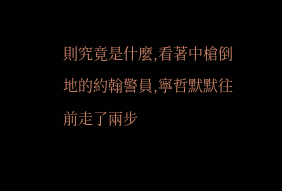則究竟是什麼,看著中槍倒地的約翰警員,寧哲默默往前走了兩步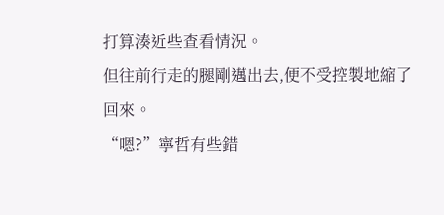打算湊近些查看情況。
但往前行走的腿剛邁出去,便不受控製地縮了回來。
“嗯?”寧哲有些錯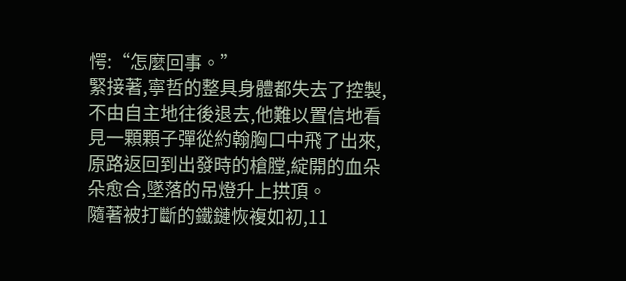愕:“怎麼回事。”
緊接著,寧哲的整具身體都失去了控製,不由自主地往後退去,他難以置信地看見一顆顆子彈從約翰胸口中飛了出來,原路返回到出發時的槍膛,綻開的血朵朵愈合,墜落的吊燈升上拱頂。
隨著被打斷的鐵鏈恢複如初,11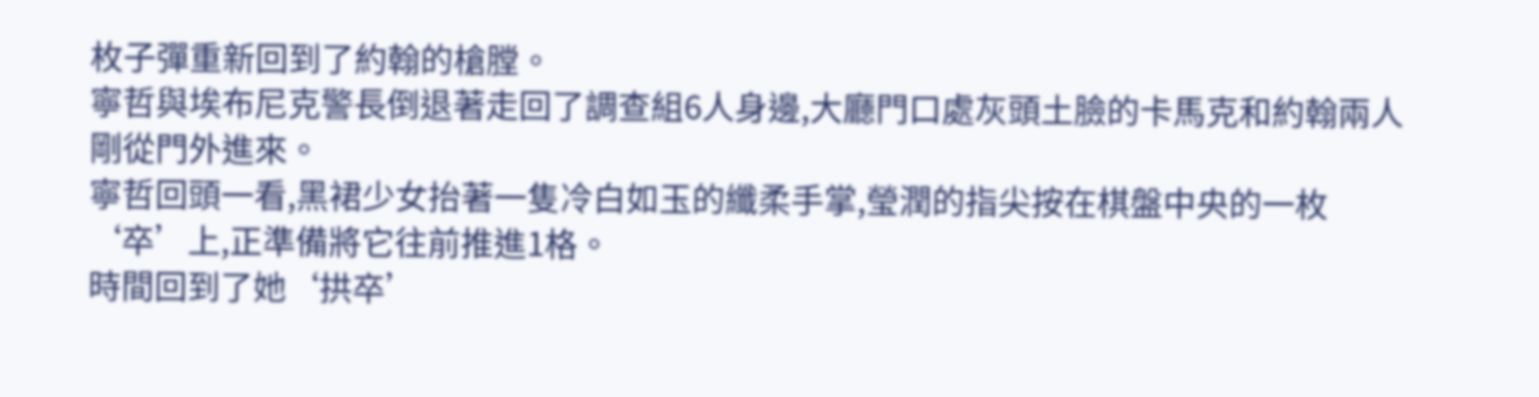枚子彈重新回到了約翰的槍膛。
寧哲與埃布尼克警長倒退著走回了調查組6人身邊,大廳門口處灰頭土臉的卡馬克和約翰兩人剛從門外進來。
寧哲回頭一看,黑裙少女抬著一隻冷白如玉的纖柔手掌,瑩潤的指尖按在棋盤中央的一枚‘卒’上,正準備將它往前推進1格。
時間回到了她‘拱卒’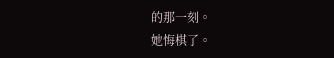的那一刻。
她悔棋了。